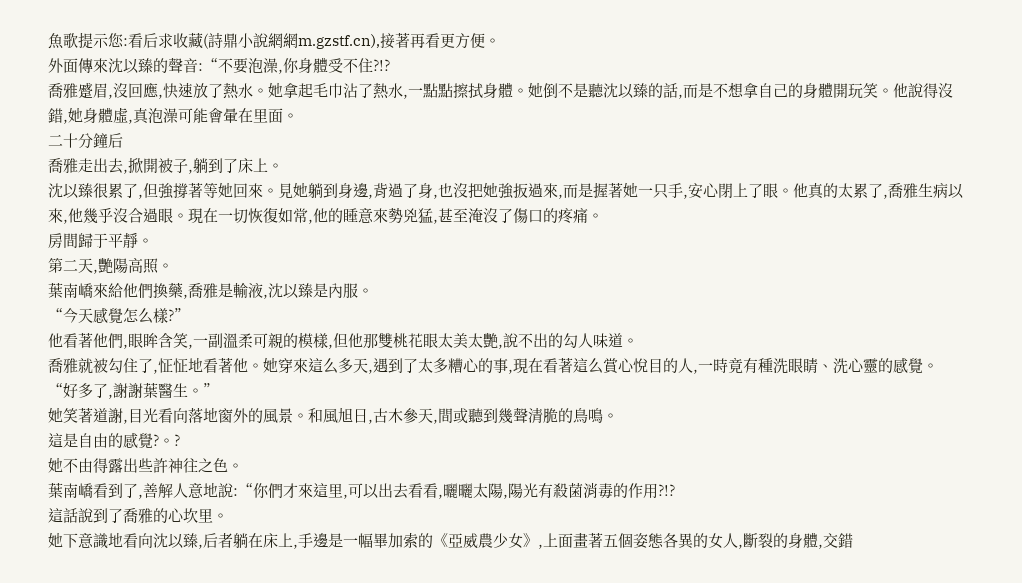魚歌提示您:看后求收藏(詩鼎小說網網m.gzstf.cn),接著再看更方便。
外面傳來沈以臻的聲音:“不要泡澡,你身體受不住?!?
喬雅蹙眉,沒回應,快速放了熱水。她拿起毛巾沾了熱水,一點點擦拭身體。她倒不是聽沈以臻的話,而是不想拿自己的身體開玩笑。他說得沒錯,她身體虛,真泡澡可能會暈在里面。
二十分鐘后
喬雅走出去,掀開被子,躺到了床上。
沈以臻很累了,但強撐著等她回來。見她躺到身邊,背過了身,也沒把她強扳過來,而是握著她一只手,安心閉上了眼。他真的太累了,喬雅生病以來,他幾乎沒合過眼。現在一切恢復如常,他的睡意來勢兇猛,甚至淹沒了傷口的疼痛。
房間歸于平靜。
第二天,艷陽高照。
葉南嶠來給他們換藥,喬雅是輸液,沈以臻是內服。
“今天感覺怎么樣?”
他看著他們,眼眸含笑,一副溫柔可親的模樣,但他那雙桃花眼太美太艷,說不出的勾人味道。
喬雅就被勾住了,怔怔地看著他。她穿來這么多天,遇到了太多糟心的事,現在看著這么賞心悅目的人,一時竟有種洗眼睛、洗心靈的感覺。
“好多了,謝謝葉醫生。”
她笑著道謝,目光看向落地窗外的風景。和風旭日,古木參天,間或聽到幾聲清脆的鳥鳴。
這是自由的感覺?。?
她不由得露出些許神往之色。
葉南嶠看到了,善解人意地說:“你們才來這里,可以出去看看,曬曬太陽,陽光有殺菌消毒的作用?!?
這話說到了喬雅的心坎里。
她下意識地看向沈以臻,后者躺在床上,手邊是一幅畢加索的《亞威農少女》,上面畫著五個姿態各異的女人,斷裂的身體,交錯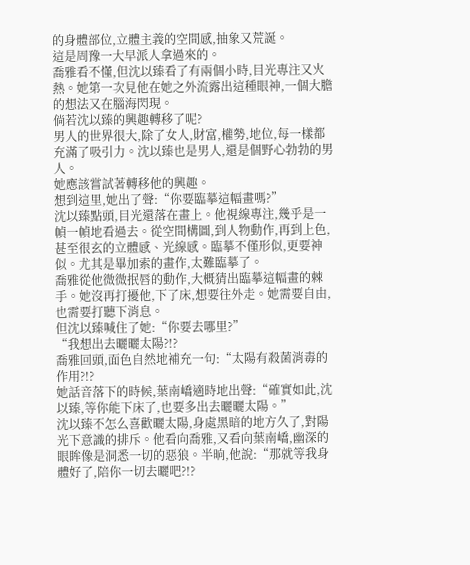的身體部位,立體主義的空間感,抽象又荒誕。
這是周豫一大早派人拿過來的。
喬雅看不懂,但沈以臻看了有兩個小時,目光專注又火熱。她第一次見他在她之外流露出這種眼神,一個大膽的想法又在腦海閃現。
倘若沈以臻的興趣轉移了呢?
男人的世界很大,除了女人,財富,權勢,地位,每一樣都充滿了吸引力。沈以臻也是男人,還是個野心勃勃的男人。
她應該嘗試著轉移他的興趣。
想到這里,她出了聲:“你要臨摹這幅畫嗎?”
沈以臻點頭,目光還落在畫上。他視線專注,幾乎是一幀一幀地看過去。從空間構圖,到人物動作,再到上色,甚至很玄的立體感、光線感。臨摹不僅形似,更要神似。尤其是畢加索的畫作,太難臨摹了。
喬雅從他微微抿唇的動作,大概猜出臨摹這幅畫的棘手。她沒再打擾他,下了床,想要往外走。她需要自由,也需要打聽下消息。
但沈以臻喊住了她:“你要去哪里?”
“我想出去曬曬太陽?!?
喬雅回頭,面色自然地補充一句:“太陽有殺菌消毒的作用?!?
她話音落下的時候,葉南嶠適時地出聲:“確實如此,沈以臻,等你能下床了,也要多出去曬曬太陽。”
沈以臻不怎么喜歡曬太陽,身處黑暗的地方久了,對陽光下意識的排斥。他看向喬雅,又看向葉南嶠,幽深的眼眸像是洞悉一切的惡狼。半晌,他說:“那就等我身體好了,陪你一切去曬吧?!?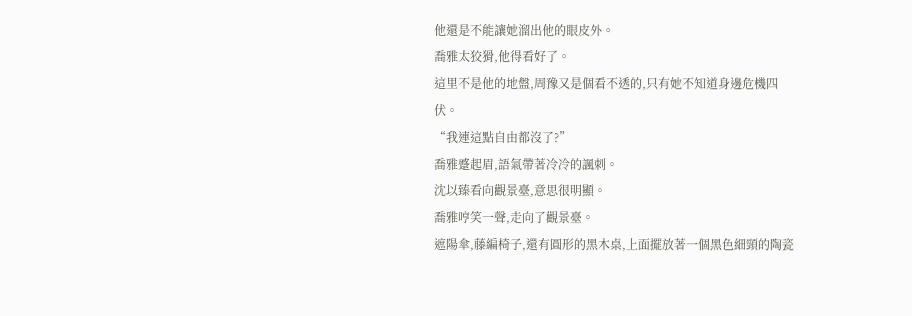他還是不能讓她溜出他的眼皮外。
喬雅太狡猾,他得看好了。
這里不是他的地盤,周豫又是個看不透的,只有她不知道身邊危機四伏。
“我連這點自由都沒了?”
喬雅蹙起眉,語氣帶著冷冷的諷刺。
沈以臻看向觀景臺,意思很明顯。
喬雅哼笑一聲,走向了觀景臺。
遮陽傘,藤編椅子,還有圓形的黑木桌,上面擺放著一個黑色細頸的陶瓷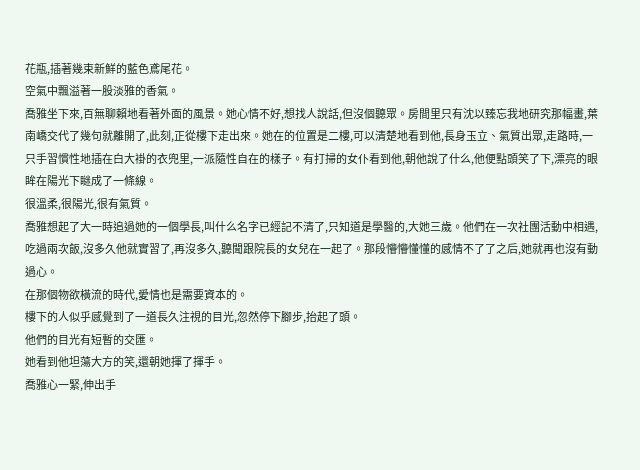花瓶,插著幾束新鮮的藍色鳶尾花。
空氣中飄溢著一股淡雅的香氣。
喬雅坐下來,百無聊賴地看著外面的風景。她心情不好,想找人說話,但沒個聽眾。房間里只有沈以臻忘我地研究那幅畫,葉南嶠交代了幾句就離開了,此刻,正從樓下走出來。她在的位置是二樓,可以清楚地看到他,長身玉立、氣質出眾,走路時,一只手習慣性地插在白大褂的衣兜里,一派隨性自在的樣子。有打掃的女仆看到他,朝他說了什么,他便點頭笑了下,漂亮的眼眸在陽光下瞇成了一條線。
很溫柔,很陽光,很有氣質。
喬雅想起了大一時追過她的一個學長,叫什么名字已經記不清了,只知道是學醫的,大她三歲。他們在一次社團活動中相遇,吃過兩次飯,沒多久他就實習了,再沒多久,聽聞跟院長的女兒在一起了。那段懵懵懂懂的感情不了了之后,她就再也沒有動過心。
在那個物欲橫流的時代,愛情也是需要資本的。
樓下的人似乎感覺到了一道長久注視的目光,忽然停下腳步,抬起了頭。
他們的目光有短暫的交匯。
她看到他坦蕩大方的笑,還朝她揮了揮手。
喬雅心一緊,伸出手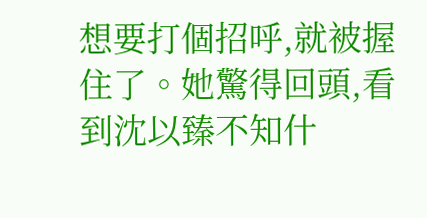想要打個招呼,就被握住了。她驚得回頭,看到沈以臻不知什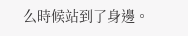么時候站到了身邊。